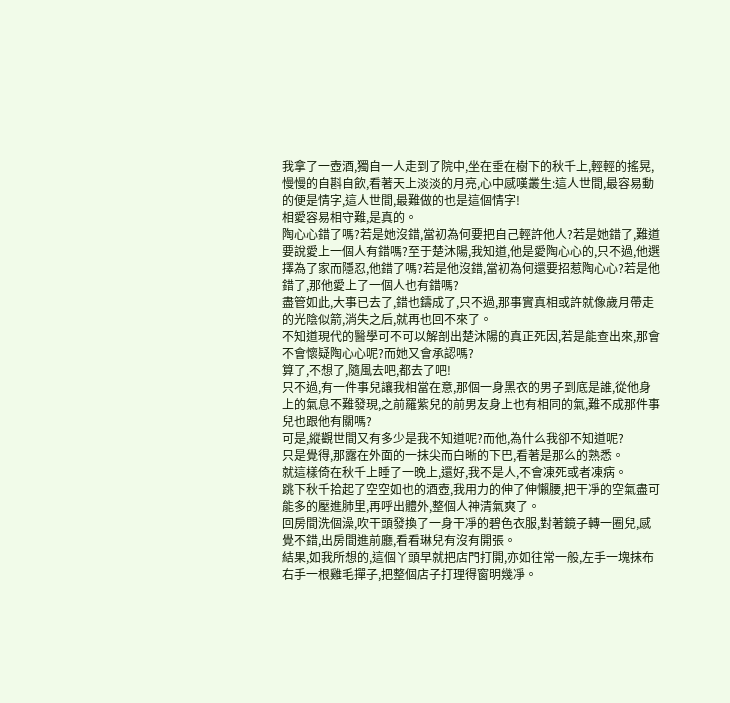我拿了一壺酒,獨自一人走到了院中,坐在垂在樹下的秋千上,輕輕的搖晃,慢慢的自斟自飲,看著天上淡淡的月亮,心中感嘆叢生:這人世間,最容易動的便是情字,這人世間,最難做的也是這個情字!
相愛容易相守難,是真的。
陶心心錯了嗎?若是她沒錯,當初為何要把自己輕許他人?若是她錯了,難道要說愛上一個人有錯嗎?至于楚沐陽,我知道,他是愛陶心心的,只不過,他選擇為了家而隱忍,他錯了嗎?若是他沒錯,當初為何還要招惹陶心心?若是他錯了,那他愛上了一個人也有錯嗎?
盡管如此,大事已去了,錯也鑄成了,只不過,那事實真相或許就像歲月帶走的光陰似箭,消失之后,就再也回不來了。
不知道現代的醫學可不可以解剖出楚沐陽的真正死因,若是能查出來,那會不會懷疑陶心心呢?而她又會承認嗎?
算了,不想了,隨風去吧,都去了吧!
只不過,有一件事兒讓我相當在意,那個一身黑衣的男子到底是誰,從他身上的氣息不難發現,之前羅紫兒的前男友身上也有相同的氣,難不成那件事兒也跟他有關嗎?
可是,縱觀世間又有多少是我不知道呢?而他,為什么我卻不知道呢?
只是覺得,那露在外面的一抹尖而白晰的下巴,看著是那么的熟悉。
就這樣倚在秋千上睡了一晚上,還好,我不是人,不會凍死或者凍病。
跳下秋千拾起了空空如也的酒壺,我用力的伸了伸懶腰,把干凈的空氣盡可能多的壓進肺里,再呼出體外,整個人神清氣爽了。
回房間洗個澡,吹干頭發換了一身干凈的碧色衣服,對著鏡子轉一圈兒,感覺不錯,出房間進前廳,看看琳兒有沒有開張。
結果,如我所想的,這個丫頭早就把店門打開,亦如往常一般,左手一塊抹布右手一根雞毛撣子,把整個店子打理得窗明幾凈。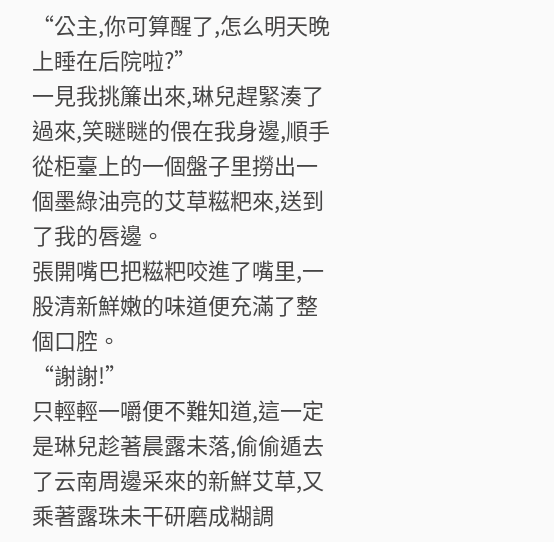“公主,你可算醒了,怎么明天晚上睡在后院啦?”
一見我挑簾出來,琳兒趕緊湊了過來,笑瞇瞇的偎在我身邊,順手從柜臺上的一個盤子里撈出一個墨綠油亮的艾草糍粑來,送到了我的唇邊。
張開嘴巴把糍粑咬進了嘴里,一股清新鮮嫩的味道便充滿了整個口腔。
“謝謝!”
只輕輕一嚼便不難知道,這一定是琳兒趁著晨露未落,偷偷遁去了云南周邊采來的新鮮艾草,又乘著露珠未干研磨成糊調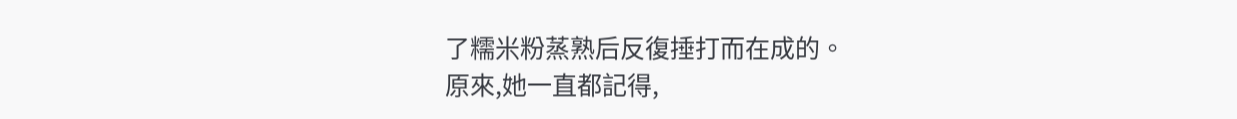了糯米粉蒸熟后反復捶打而在成的。
原來,她一直都記得,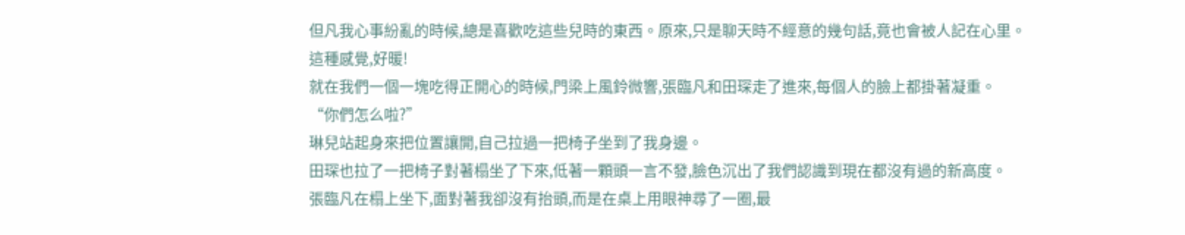但凡我心事紛亂的時候,總是喜歡吃這些兒時的東西。原來,只是聊天時不經意的幾句話,竟也會被人記在心里。
這種感覺,好暖!
就在我們一個一塊吃得正開心的時候,門梁上風鈴微響,張臨凡和田琛走了進來,每個人的臉上都掛著凝重。
“你們怎么啦?”
琳兒站起身來把位置讓開,自己拉過一把椅子坐到了我身邊。
田琛也拉了一把椅子對著榻坐了下來,低著一顆頭一言不發,臉色沉出了我們認識到現在都沒有過的新高度。
張臨凡在榻上坐下,面對著我卻沒有抬頭,而是在桌上用眼神尋了一圈,最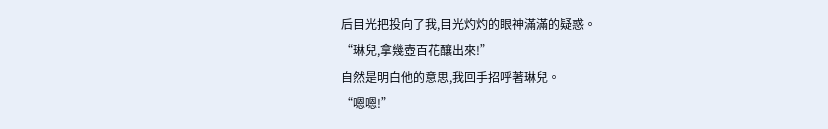后目光把投向了我,目光灼灼的眼神滿滿的疑惑。
“琳兒,拿幾壺百花釀出來!”
自然是明白他的意思,我回手招呼著琳兒。
“嗯嗯!”